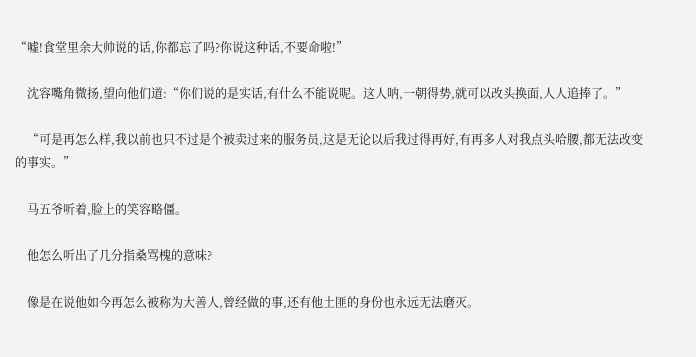“嘘!食堂里余大帅说的话,你都忘了吗?你说这种话,不要命啦!”

    沈容嘴角微扬,望向他们道:“你们说的是实话,有什么不能说呢。这人呐,一朝得势,就可以改头换面,人人追捧了。”

    “可是再怎么样,我以前也只不过是个被卖过来的服务员,这是无论以后我过得再好,有再多人对我点头哈腰,都无法改变的事实。”

    马五爷听着,脸上的笑容略僵。

    他怎么听出了几分指桑骂槐的意味?

    像是在说他如今再怎么被称为大善人,曾经做的事,还有他土匪的身份也永远无法磨灭。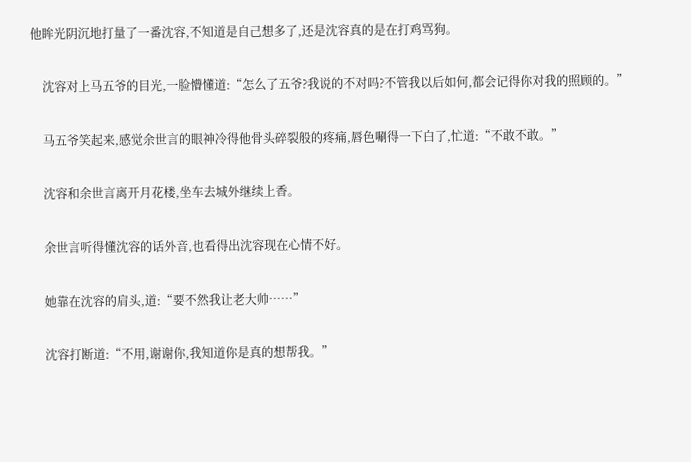他眸光阴沉地打量了一番沈容,不知道是自己想多了,还是沈容真的是在打鸡骂狗。

    沈容对上马五爷的目光,一脸懵懂道:“怎么了五爷?我说的不对吗?不管我以后如何,都会记得你对我的照顾的。”

    马五爷笑起来,感觉余世言的眼神冷得他骨头碎裂般的疼痛,唇色唰得一下白了,忙道:“不敢不敢。”

    沈容和余世言离开月花楼,坐车去城外继续上香。

    余世言听得懂沈容的话外音,也看得出沈容现在心情不好。

    她靠在沈容的肩头,道:“要不然我让老大帅……”

    沈容打断道:“不用,谢谢你,我知道你是真的想帮我。”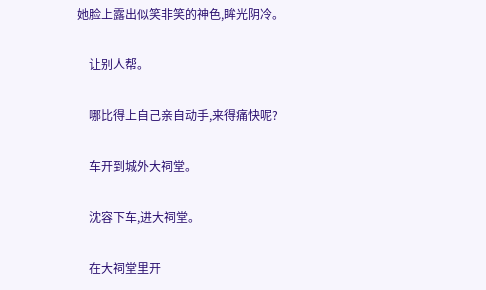她脸上露出似笑非笑的神色,眸光阴冷。

    让别人帮。

    哪比得上自己亲自动手,来得痛快呢?

    车开到城外大祠堂。

    沈容下车,进大祠堂。

    在大祠堂里开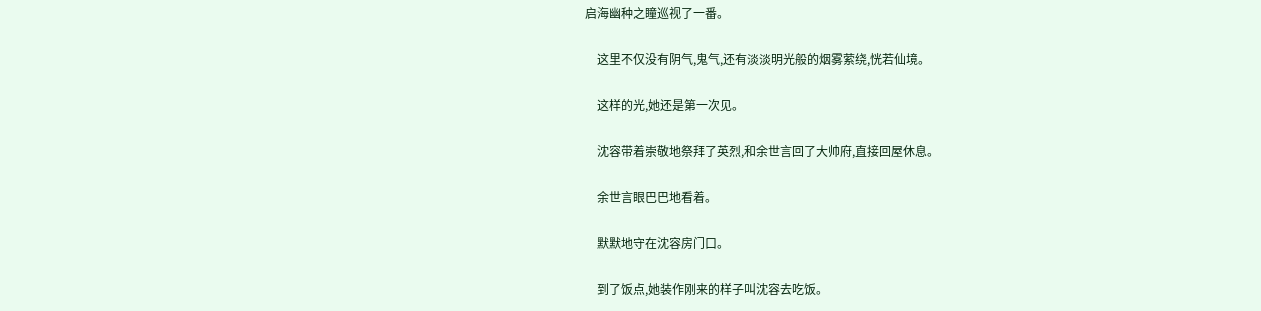启海幽种之瞳巡视了一番。

    这里不仅没有阴气,鬼气,还有淡淡明光般的烟雾萦绕,恍若仙境。

    这样的光,她还是第一次见。

    沈容带着崇敬地祭拜了英烈,和余世言回了大帅府,直接回屋休息。

    余世言眼巴巴地看着。

    默默地守在沈容房门口。

    到了饭点,她装作刚来的样子叫沈容去吃饭。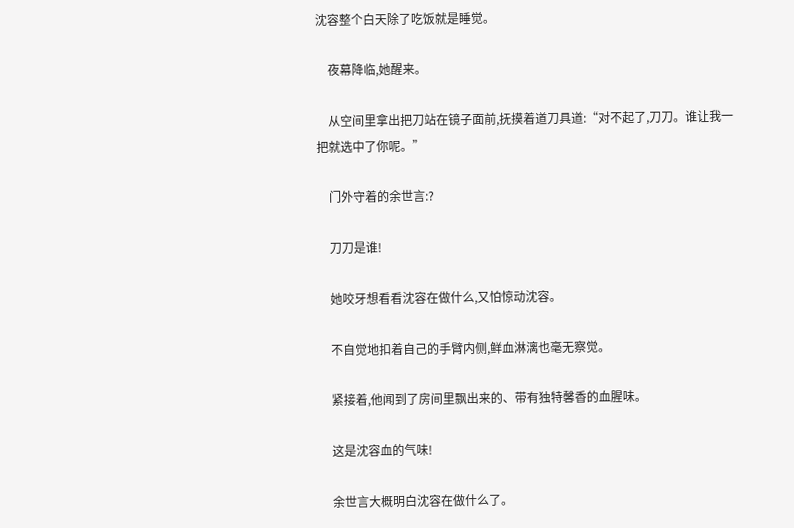沈容整个白天除了吃饭就是睡觉。

    夜幕降临,她醒来。

    从空间里拿出把刀站在镜子面前,抚摸着道刀具道:“对不起了,刀刀。谁让我一把就选中了你呢。”

    门外守着的余世言:?

    刀刀是谁!

    她咬牙想看看沈容在做什么,又怕惊动沈容。

    不自觉地扣着自己的手臂内侧,鲜血淋漓也毫无察觉。

    紧接着,他闻到了房间里飘出来的、带有独特馨香的血腥味。

    这是沈容血的气味!

    余世言大概明白沈容在做什么了。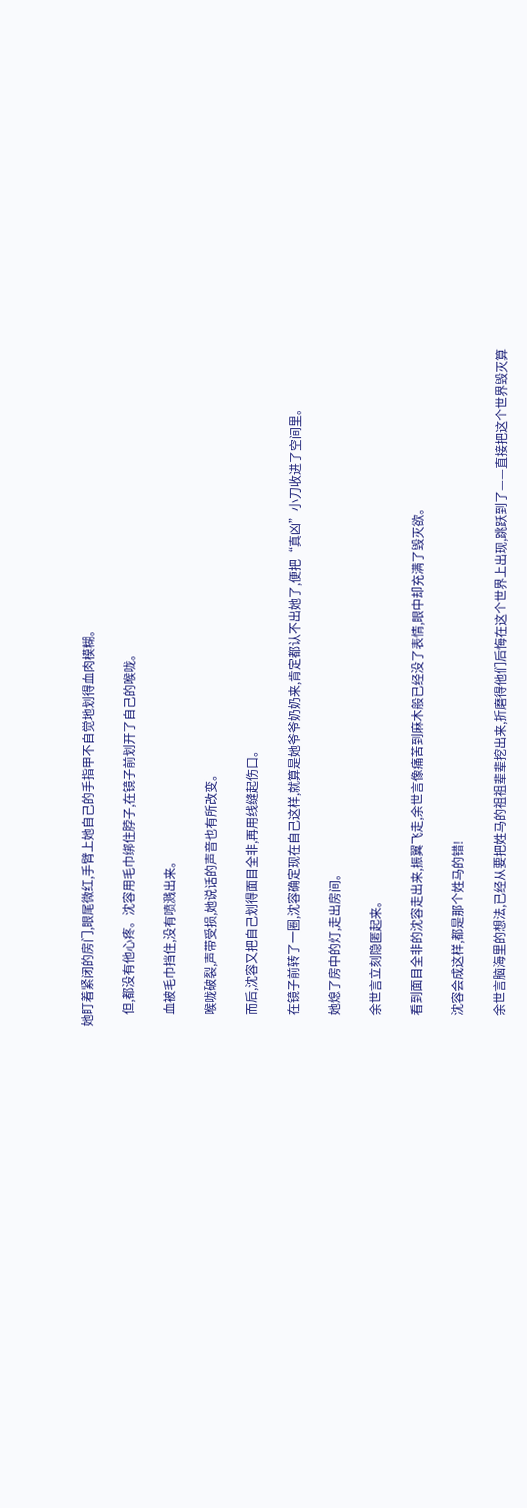她盯着紧闭的房门,眼尾微红,手臂上她自己的手指甲不自觉地划得血肉模糊。

    但,都没有他心疼。沈容用毛巾绑住脖子,在镜子前划开了自己的喉咙。

    血被毛巾挡住,没有喷溅出来。

    喉咙破裂,声带受损,她说话的声音也有所改变。

    而后,沈容又把自己划得面目全非,再用线缝起伤口。

    在镜子前转了一圈,沈容确定现在自己这样,就算是她爷爷奶奶来,肯定都认不出她了,便把“真凶”小刀收进了空间里。

    她熄了房中的灯,走出房间。

    余世言立刻隐匿起来。

    看到面目全非的沈容走出来,振翼飞走,余世言像痛苦到麻木般已经没了表情,眼中却充满了毁灭欲。

    沈容会成这样,都是那个姓马的错!

    余世言脑海里的想法,已经从要把姓马的祖祖辈辈挖出来,折磨得他们后悔在这个世界上出现,跳跃到了——直接把这个世界毁灭算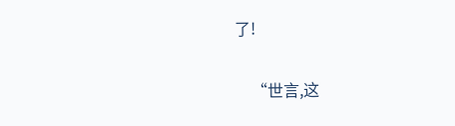了!

    “世言,这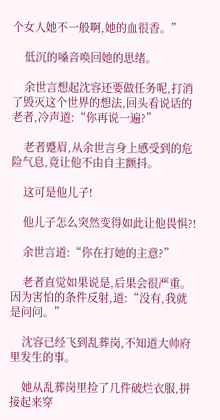个女人她不一般啊,她的血很香。”

    低沉的嗓音唤回她的思绪。

    余世言想起沈容还要做任务呢,打消了毁灭这个世界的想法,回头看说话的老者,冷声道:“你再说一遍?”

    老者蹙眉,从余世言身上感受到的危险气息,竟让他不由自主颤抖。

    这可是他儿子!

    他儿子怎么突然变得如此让他畏惧?!

    余世言道:“你在打她的主意?”

    老者直觉如果说是,后果会很严重。因为害怕的条件反射,道:“没有,我就是问问。”

    沈容已经飞到乱葬岗,不知道大帅府里发生的事。

    她从乱葬岗里捡了几件破烂衣服,拼接起来穿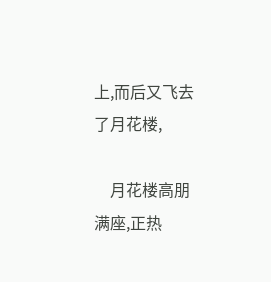上,而后又飞去了月花楼,

    月花楼高朋满座,正热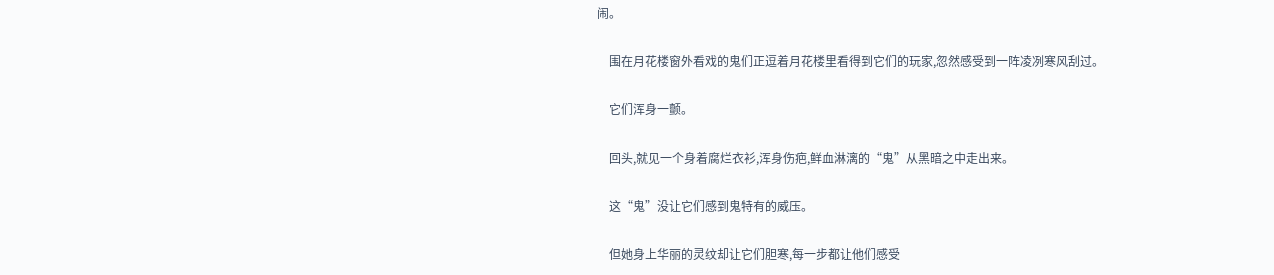闹。

    围在月花楼窗外看戏的鬼们正逗着月花楼里看得到它们的玩家,忽然感受到一阵凌冽寒风刮过。

    它们浑身一颤。

    回头,就见一个身着腐烂衣衫,浑身伤疤,鲜血淋漓的“鬼”从黑暗之中走出来。

    这“鬼”没让它们感到鬼特有的威压。

    但她身上华丽的灵纹却让它们胆寒,每一步都让他们感受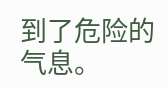到了危险的气息。